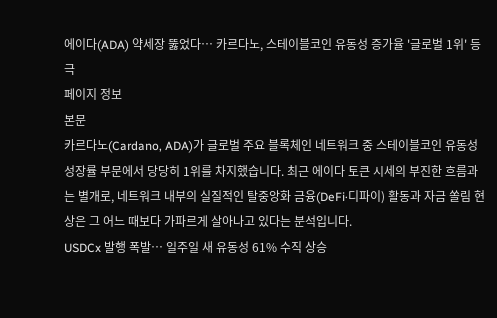에이다(ADA) 약세장 뚫었다… 카르다노, 스테이블코인 유동성 증가율 '글로벌 1위' 등극
페이지 정보
본문
카르다노(Cardano, ADA)가 글로벌 주요 블록체인 네트워크 중 스테이블코인 유동성 성장률 부문에서 당당히 1위를 차지했습니다. 최근 에이다 토큰 시세의 부진한 흐름과는 별개로, 네트워크 내부의 실질적인 탈중앙화 금융(DeFi·디파이) 활동과 자금 쏠림 현상은 그 어느 때보다 가파르게 살아나고 있다는 분석입니다.
USDCx 발행 폭발… 일주일 새 유동성 61% 수직 상승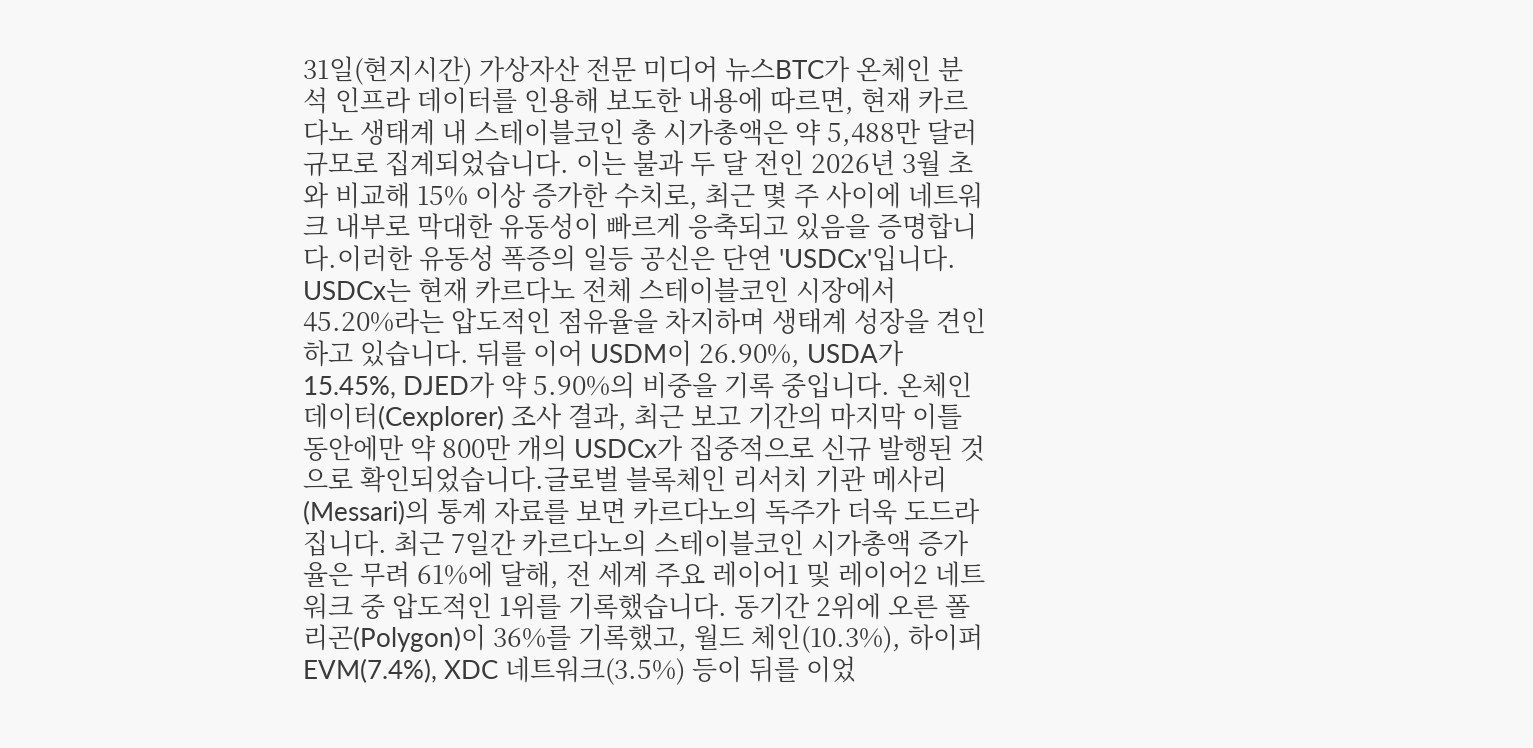31일(현지시간) 가상자산 전문 미디어 뉴스BTC가 온체인 분석 인프라 데이터를 인용해 보도한 내용에 따르면, 현재 카르다노 생태계 내 스테이블코인 총 시가총액은 약 5,488만 달러 규모로 집계되었습니다. 이는 불과 두 달 전인 2026년 3월 초와 비교해 15% 이상 증가한 수치로, 최근 몇 주 사이에 네트워크 내부로 막대한 유동성이 빠르게 응축되고 있음을 증명합니다.이러한 유동성 폭증의 일등 공신은 단연 'USDCx'입니다. USDCx는 현재 카르다노 전체 스테이블코인 시장에서 45.20%라는 압도적인 점유율을 차지하며 생태계 성장을 견인하고 있습니다. 뒤를 이어 USDM이 26.90%, USDA가 15.45%, DJED가 약 5.90%의 비중을 기록 중입니다. 온체인 데이터(Cexplorer) 조사 결과, 최근 보고 기간의 마지막 이틀 동안에만 약 800만 개의 USDCx가 집중적으로 신규 발행된 것으로 확인되었습니다.글로벌 블록체인 리서치 기관 메사리(Messari)의 통계 자료를 보면 카르다노의 독주가 더욱 도드라집니다. 최근 7일간 카르다노의 스테이블코인 시가총액 증가율은 무려 61%에 달해, 전 세계 주요 레이어1 및 레이어2 네트워크 중 압도적인 1위를 기록했습니다. 동기간 2위에 오른 폴리곤(Polygon)이 36%를 기록했고, 월드 체인(10.3%), 하이퍼EVM(7.4%), XDC 네트워크(3.5%) 등이 뒤를 이었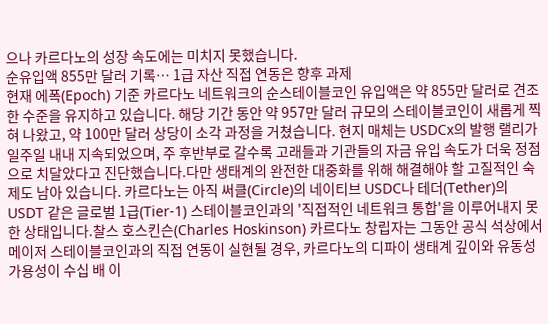으나 카르다노의 성장 속도에는 미치지 못했습니다.
순유입액 855만 달러 기록… 1급 자산 직접 연동은 향후 과제
현재 에폭(Epoch) 기준 카르다노 네트워크의 순스테이블코인 유입액은 약 855만 달러로 견조한 수준을 유지하고 있습니다. 해당 기간 동안 약 957만 달러 규모의 스테이블코인이 새롭게 찍혀 나왔고, 약 100만 달러 상당이 소각 과정을 거쳤습니다. 현지 매체는 USDCx의 발행 랠리가 일주일 내내 지속되었으며, 주 후반부로 갈수록 고래들과 기관들의 자금 유입 속도가 더욱 정점으로 치달았다고 진단했습니다.다만 생태계의 완전한 대중화를 위해 해결해야 할 고질적인 숙제도 남아 있습니다. 카르다노는 아직 써클(Circle)의 네이티브 USDC나 테더(Tether)의 USDT 같은 글로벌 1급(Tier-1) 스테이블코인과의 '직접적인 네트워크 통합'을 이루어내지 못한 상태입니다.찰스 호스킨슨(Charles Hoskinson) 카르다노 창립자는 그동안 공식 석상에서 메이저 스테이블코인과의 직접 연동이 실현될 경우, 카르다노의 디파이 생태계 깊이와 유동성 가용성이 수십 배 이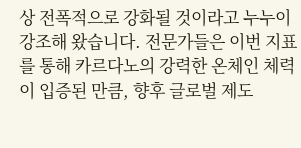상 전폭적으로 강화될 것이라고 누누이 강조해 왔습니다. 전문가들은 이번 지표를 통해 카르다노의 강력한 온체인 체력이 입증된 만큼, 향후 글로벌 제도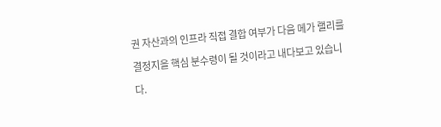권 자산과의 인프라 직접 결합 여부가 다음 메가 랠리를 결정지을 핵심 분수령이 될 것이라고 내다보고 있습니다.